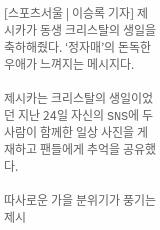[스포츠서울 | 이승록 기자] 제시카가 동생 크리스탈의 생일을 축하해줬다. ‘정자매’의 돈독한 우애가 느껴지는 메시지다.

제시카는 크리스탈의 생일이었던 지난 24일 자신의 SNS에 두 사람이 함께한 일상 사진을 게재하고 팬들에게 추억을 공유했다.

따사로운 가을 분위기가 풍기는 제시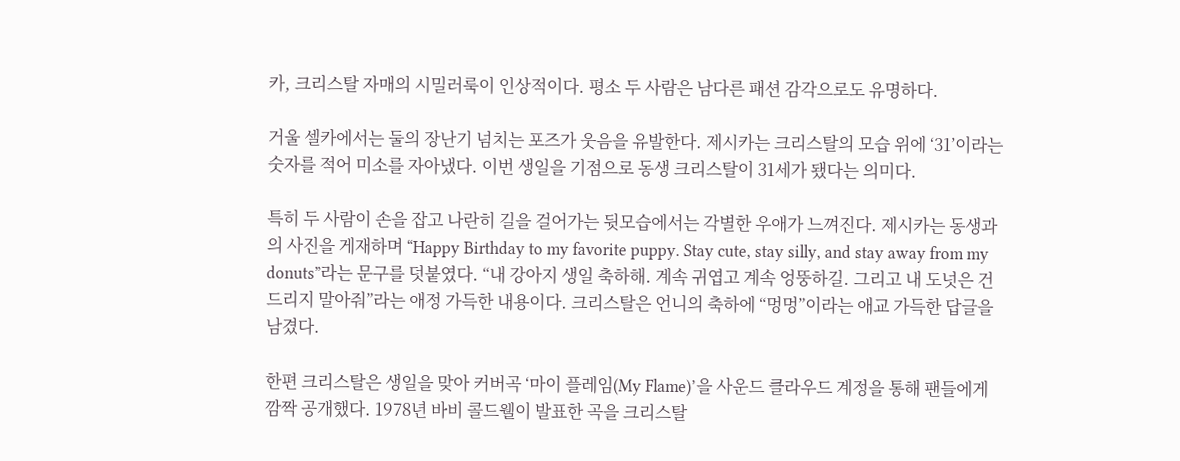카, 크리스탈 자매의 시밀러룩이 인상적이다. 평소 두 사람은 남다른 패션 감각으로도 유명하다.

거울 셀카에서는 둘의 장난기 넘치는 포즈가 웃음을 유발한다. 제시카는 크리스탈의 모습 위에 ‘31’이라는 숫자를 적어 미소를 자아냈다. 이번 생일을 기점으로 동생 크리스탈이 31세가 됐다는 의미다.

특히 두 사람이 손을 잡고 나란히 길을 걸어가는 뒷모습에서는 각별한 우애가 느껴진다. 제시카는 동생과의 사진을 게재하며 “Happy Birthday to my favorite puppy. Stay cute, stay silly, and stay away from my donuts”라는 문구를 덧붙였다. “내 강아지 생일 축하해. 계속 귀엽고 계속 엉뚱하길. 그리고 내 도넛은 건드리지 말아줘”라는 애정 가득한 내용이다. 크리스탈은 언니의 축하에 “멍멍”이라는 애교 가득한 답글을 남겼다.

한편 크리스탈은 생일을 맞아 커버곡 ‘마이 플레임(My Flame)’을 사운드 클라우드 계정을 통해 팬들에게 깜짝 공개했다. 1978년 바비 콜드웰이 발표한 곡을 크리스탈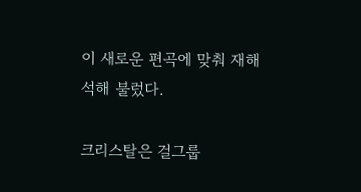이 새로운 편곡에 맞춰 재해석해 불렀다.

크리스탈은 걸그룹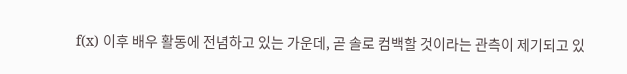f(x) 이후 배우 활동에 전념하고 있는 가운데, 곧 솔로 컴백할 것이라는 관측이 제기되고 있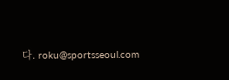다. roku@sportsseoul.com